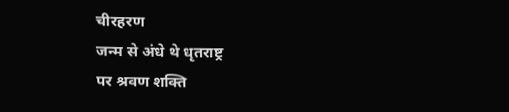चीरहरण
जन्म से अंधे थे धृतराष्ट्र
पर श्रवण शक्ति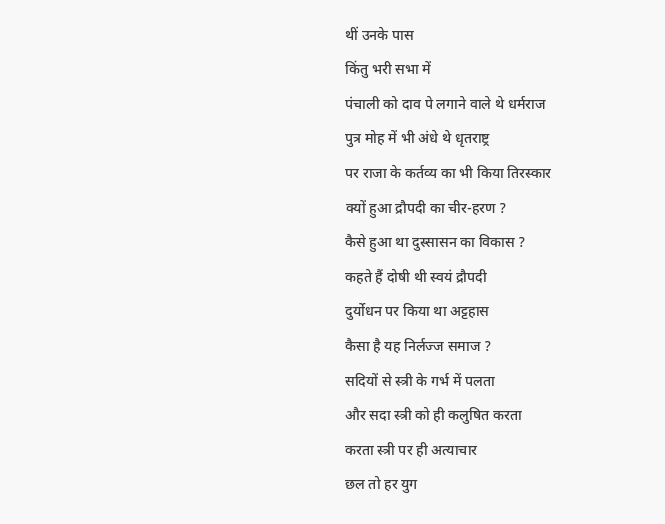थीं उनके पास
किंतु भरी सभा में
पंचाली को दाव पे लगाने वाले थे धर्मराज
पुत्र मोह में भी अंधे थे धृतराष्ट्र
पर राजा के कर्तव्य का भी किया तिरस्कार
क्यों हुआ द्रौपदी का चीर-हरण ?
कैसे हुआ था दुस्सासन का विकास ?
कहते हैं दोषी थी स्वयं द्रौपदी
दुर्योधन पर किया था अट्टहास
कैसा है यह निर्लज्ज समाज ?
सदियों से स्त्री के गर्भ में पलता
और सदा स्त्री को ही कलुषित करता
करता स्त्री पर ही अत्याचार
छल तो हर युग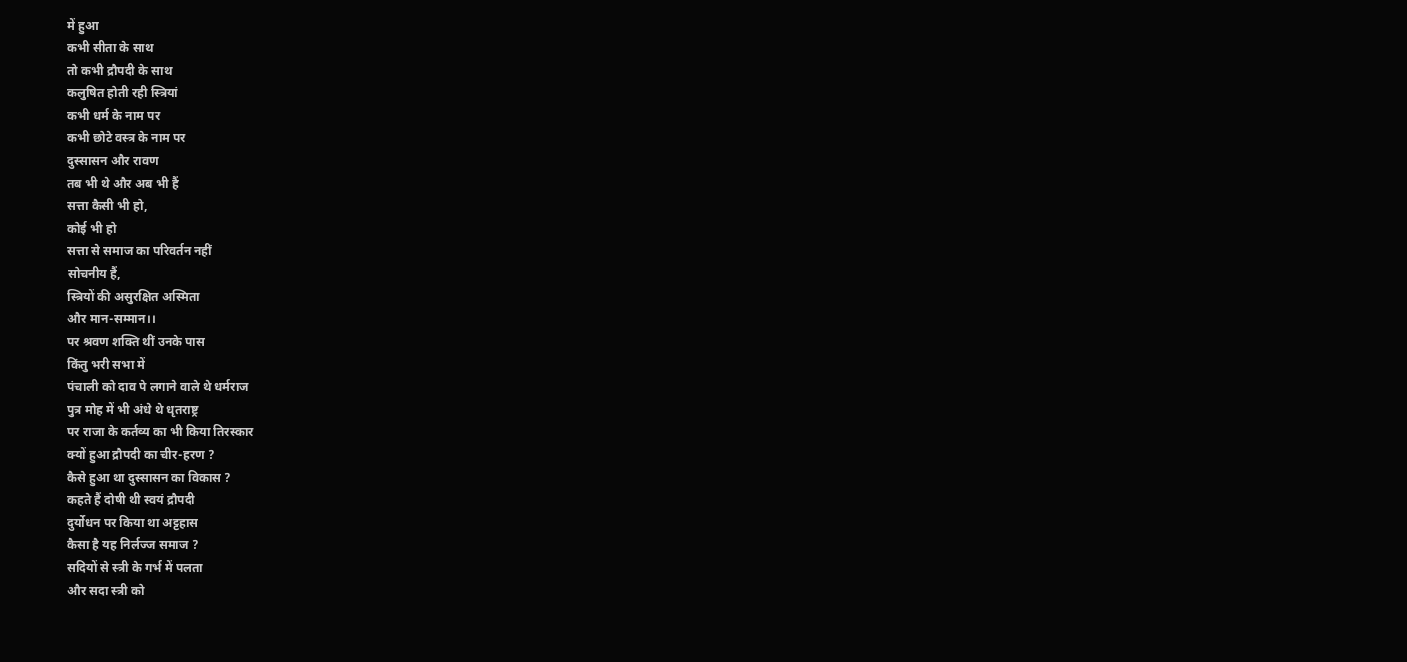में हुआ
कभी सीता के साथ
तो कभी द्रौपदी के साथ
कलुषित होती रही स्त्रियां
कभी धर्म के नाम पर
कभी छोटे वस्त्र के नाम पर
दुस्सासन और रावण
तब भी थे और अब भी हैं
सत्ता कैसी भी हो,
कोई भी हो
सत्ता से समाज का परिवर्तन नहीं
सोचनीय हैं,
स्त्रियों की असुरक्षित अस्मिता
और मान-सम्मान।।
पर श्रवण शक्ति थीं उनके पास
किंतु भरी सभा में
पंचाली को दाव पे लगाने वाले थे धर्मराज
पुत्र मोह में भी अंधे थे धृतराष्ट्र
पर राजा के कर्तव्य का भी किया तिरस्कार
क्यों हुआ द्रौपदी का चीर-हरण ?
कैसे हुआ था दुस्सासन का विकास ?
कहते हैं दोषी थी स्वयं द्रौपदी
दुर्योधन पर किया था अट्टहास
कैसा है यह निर्लज्ज समाज ?
सदियों से स्त्री के गर्भ में पलता
और सदा स्त्री को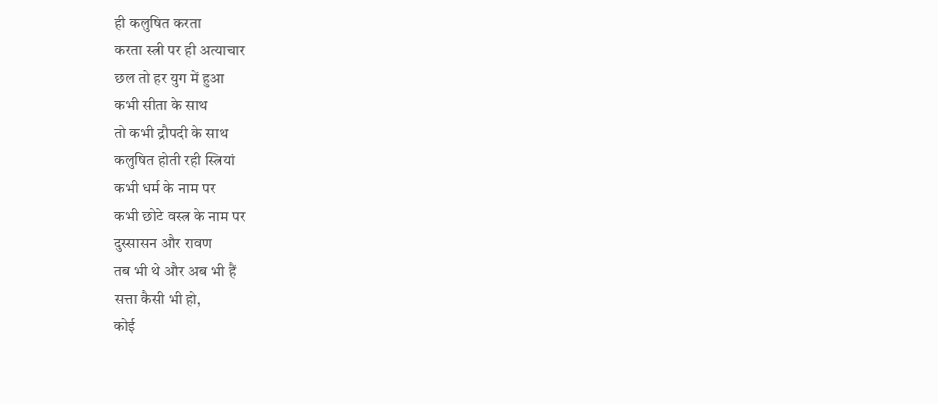ही कलुषित करता
करता स्त्री पर ही अत्याचार
छल तो हर युग में हुआ
कभी सीता के साथ
तो कभी द्रौपदी के साथ
कलुषित होती रही स्त्रियां
कभी धर्म के नाम पर
कभी छोटे वस्त्र के नाम पर
दुस्सासन और रावण
तब भी थे और अब भी हैं
सत्ता कैसी भी हो,
कोई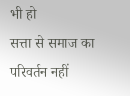भी हो
सत्ता से समाज का परिवर्तन नहीं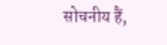सोचनीय हैं,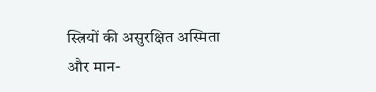स्त्रियों की असुरक्षित अस्मिता
और मान-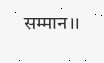सम्मान।।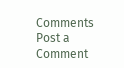Comments
Post a Comment